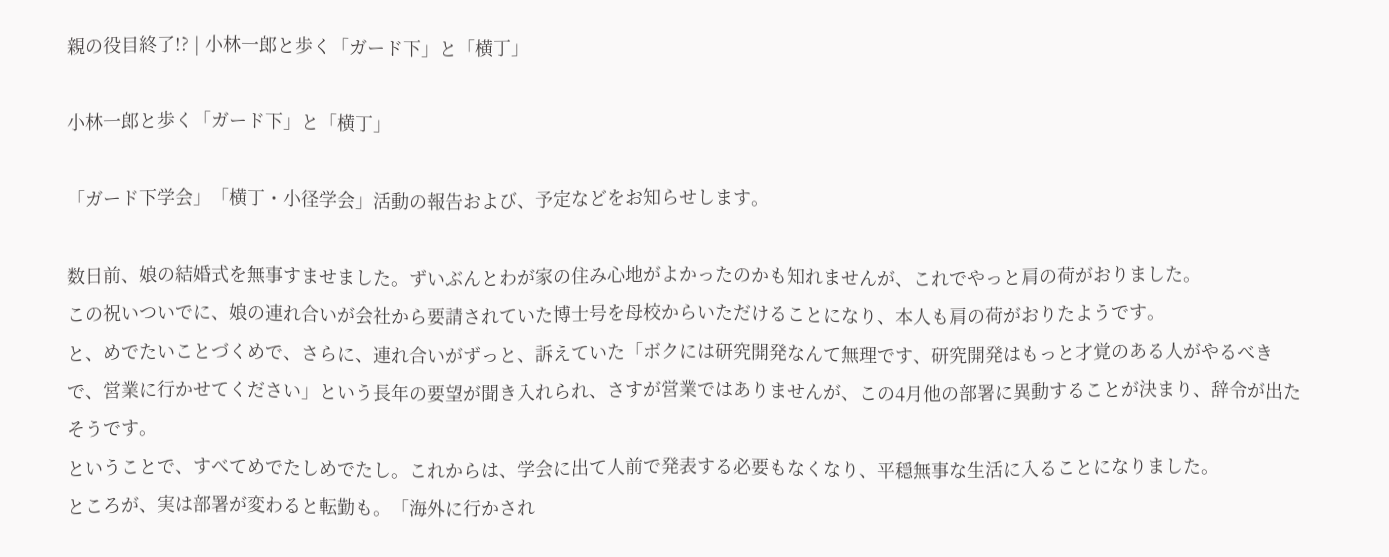親の役目終了!? | 小林一郎と歩く「ガード下」と「横丁」

小林一郎と歩く「ガード下」と「横丁」

「ガード下学会」「横丁・小径学会」活動の報告および、予定などをお知らせします。

数日前、娘の結婚式を無事すませました。ずいぶんとわが家の住み心地がよかったのかも知れませんが、これでやっと肩の荷がおりました。
この祝いついでに、娘の連れ合いが会社から要請されていた博士号を母校からいただけることになり、本人も肩の荷がおりたようです。
と、めでたいことづくめで、さらに、連れ合いがずっと、訴えていた「ボクには研究開発なんて無理です、研究開発はもっと才覚のある人がやるべきで、営業に行かせてください」という長年の要望が聞き入れられ、さすが営業ではありませんが、この4月他の部署に異動することが決まり、辞令が出たそうです。
ということで、すべてめでたしめでたし。これからは、学会に出て人前で発表する必要もなくなり、平穏無事な生活に入ることになりました。
ところが、実は部署が変わると転勤も。「海外に行かされ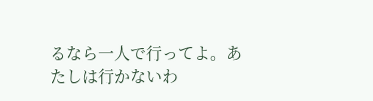るなら一人で行ってよ。あたしは行かないわ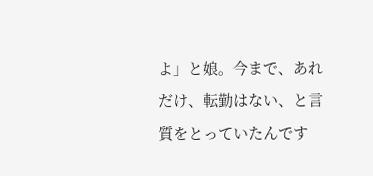よ」と娘。今まで、あれだけ、転勤はない、と言質をとっていたんです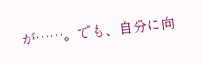が……。でも、自分に向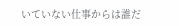いていない仕事からは誰だ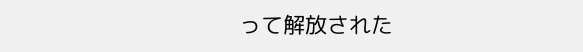って解放された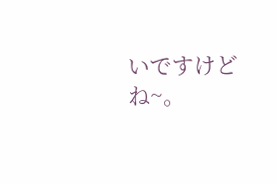いですけどね~。